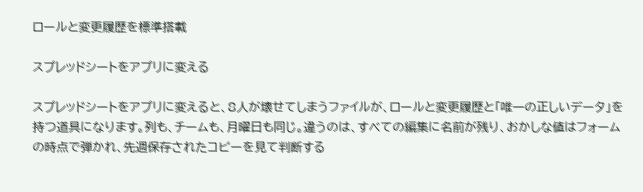ロールと変更履歴を標準搭載

スプレッドシートをアプリに変える

スプレッドシートをアプリに変えると、8人が壊せてしまうファイルが、ロールと変更履歴と「唯一の正しいデータ」を持つ道具になります。列も、チームも、月曜日も同じ。違うのは、すべての編集に名前が残り、おかしな値はフォームの時点で弾かれ、先週保存されたコピーを見て判断する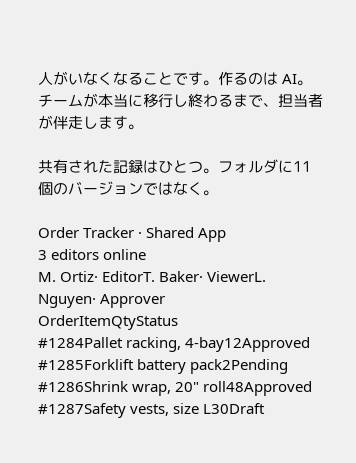人がいなくなることです。作るのは AI。チームが本当に移行し終わるまで、担当者が伴走します。

共有された記録はひとつ。フォルダに11個のバージョンではなく。

Order Tracker · Shared App
3 editors online
M. Ortiz· EditorT. Baker· ViewerL. Nguyen· Approver
OrderItemQtyStatus
#1284Pallet racking, 4-bay12Approved
#1285Forklift battery pack2Pending
#1286Shrink wrap, 20" roll48Approved
#1287Safety vests, size L30Draft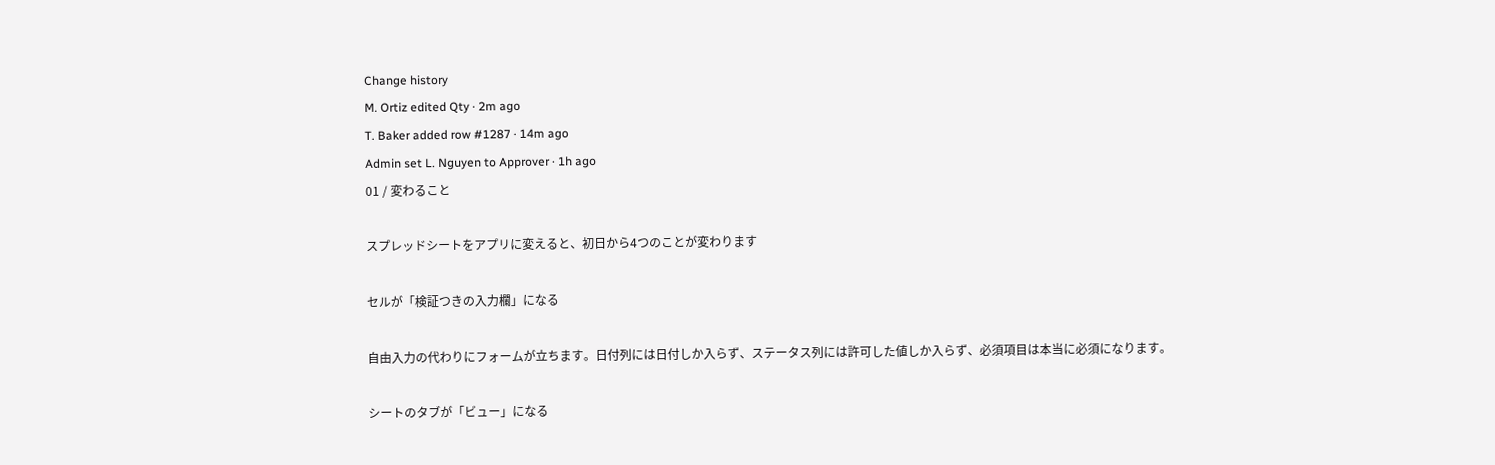Change history
M. Ortiz edited Qty · 2m ago
T. Baker added row #1287 · 14m ago
Admin set L. Nguyen to Approver · 1h ago
01 / 変わること

スプレッドシートをアプリに変えると、初日から4つのことが変わります

セルが「検証つきの入力欄」になる

自由入力の代わりにフォームが立ちます。日付列には日付しか入らず、ステータス列には許可した値しか入らず、必須項目は本当に必須になります。

シートのタブが「ビュー」になる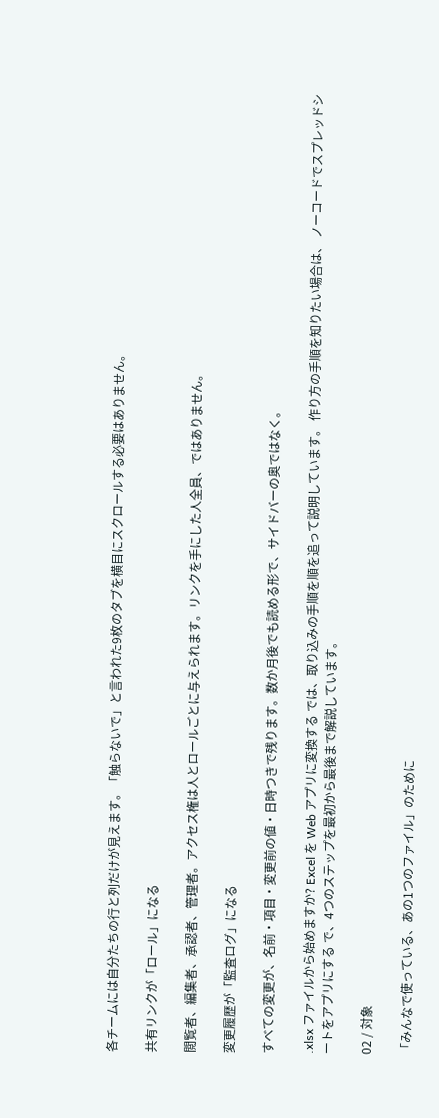各チームには自分たちの行と列だけが見えます。「触らないで」と言われた9枚のタブを横目にスクロールする必要はありません。

共有リンクが「ロール」になる

閲覧者、編集者、承認者、管理者。アクセス権は人とロールごとに与えられます。リンクを手にした人全員、ではありません。

変更履歴が「監査ログ」になる

すべての変更が、名前・項目・変更前の値・日時つきで残ります。数か月後でも読める形で、サイドバーの奥ではなく。

.xlsx ファイルから始めますか? Excel を Web アプリに変換する では、取り込みの手順を順を追って説明しています。 作り方の手順を知りたい場合は、 ノーコードでスプレッドシートをアプリにする で、4つのステップを最初から最後まで解説しています。

02 / 対象

「みんなで使っている、あの1つのファイル」のために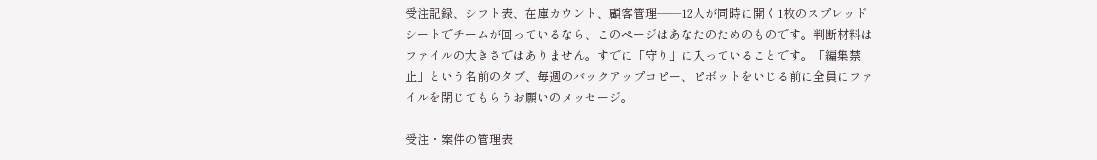受注記録、シフト表、在庫カウント、顧客管理——12人が同時に開く1枚のスプレッドシートでチームが回っているなら、このページはあなたのためのものです。判断材料はファイルの大きさではありません。すでに「守り」に入っていることです。「編集禁止」という名前のタブ、毎週のバックアップコピー、ピボットをいじる前に全員にファイルを閉じてもらうお願いのメッセージ。

受注・案件の管理表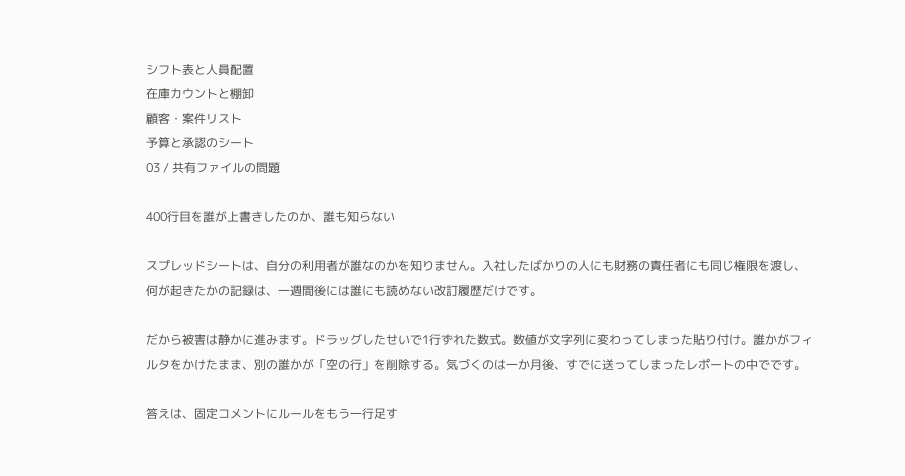シフト表と人員配置
在庫カウントと棚卸
顧客・案件リスト
予算と承認のシート
03 / 共有ファイルの問題

400行目を誰が上書きしたのか、誰も知らない

スプレッドシートは、自分の利用者が誰なのかを知りません。入社したばかりの人にも財務の責任者にも同じ権限を渡し、何が起きたかの記録は、一週間後には誰にも読めない改訂履歴だけです。

だから被害は静かに進みます。ドラッグしたせいで1行ずれた数式。数値が文字列に変わってしまった貼り付け。誰かがフィルタをかけたまま、別の誰かが「空の行」を削除する。気づくのは一か月後、すでに送ってしまったレポートの中でです。

答えは、固定コメントにルールをもう一行足す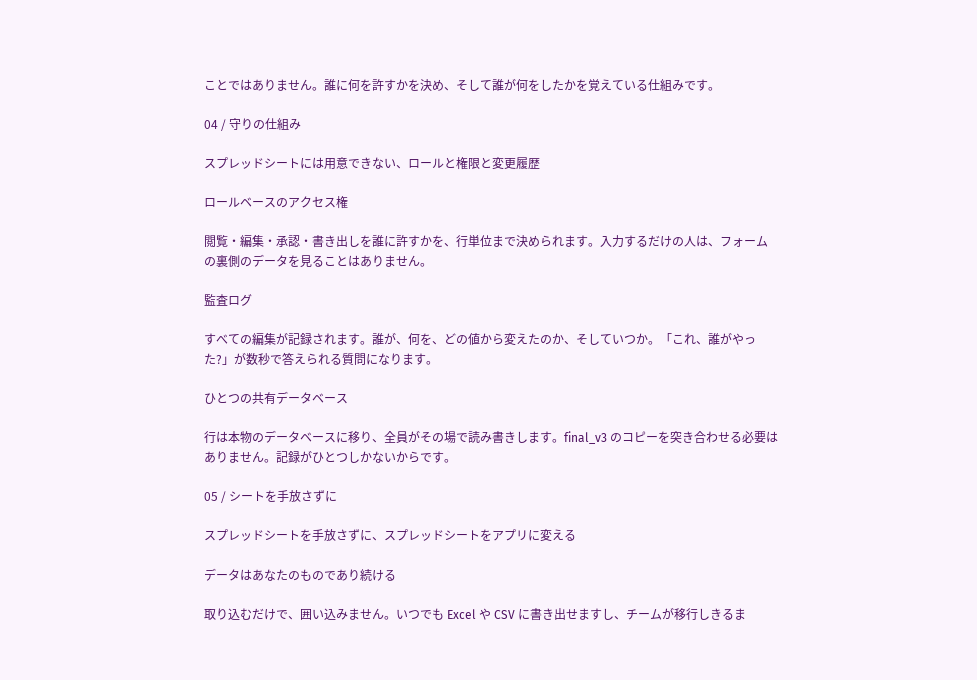ことではありません。誰に何を許すかを決め、そして誰が何をしたかを覚えている仕組みです。

04 / 守りの仕組み

スプレッドシートには用意できない、ロールと権限と変更履歴

ロールベースのアクセス権

閲覧・編集・承認・書き出しを誰に許すかを、行単位まで決められます。入力するだけの人は、フォームの裏側のデータを見ることはありません。

監査ログ

すべての編集が記録されます。誰が、何を、どの値から変えたのか、そしていつか。「これ、誰がやった?」が数秒で答えられる質問になります。

ひとつの共有データベース

行は本物のデータベースに移り、全員がその場で読み書きします。final_v3 のコピーを突き合わせる必要はありません。記録がひとつしかないからです。

05 / シートを手放さずに

スプレッドシートを手放さずに、スプレッドシートをアプリに変える

データはあなたのものであり続ける

取り込むだけで、囲い込みません。いつでも Excel や CSV に書き出せますし、チームが移行しきるま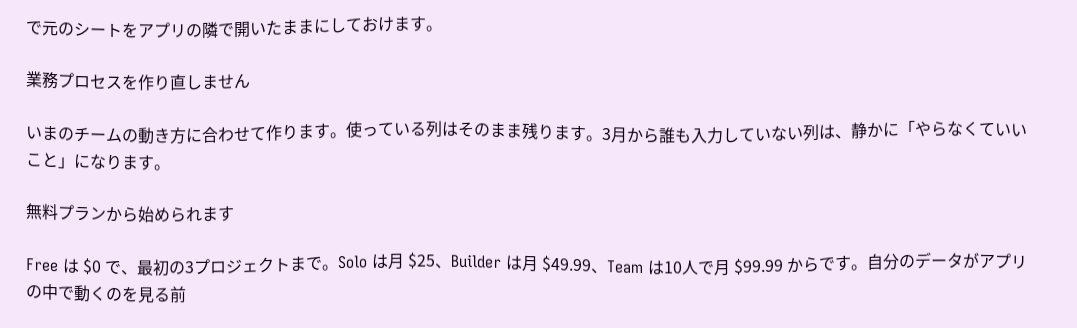で元のシートをアプリの隣で開いたままにしておけます。

業務プロセスを作り直しません

いまのチームの動き方に合わせて作ります。使っている列はそのまま残ります。3月から誰も入力していない列は、静かに「やらなくていいこと」になります。

無料プランから始められます

Free は $0 で、最初の3プロジェクトまで。Solo は月 $25、Builder は月 $49.99、Team は10人で月 $99.99 からです。自分のデータがアプリの中で動くのを見る前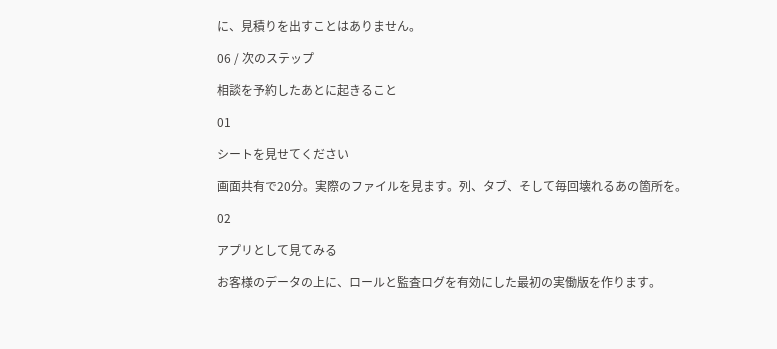に、見積りを出すことはありません。

06 / 次のステップ

相談を予約したあとに起きること

01

シートを見せてください

画面共有で20分。実際のファイルを見ます。列、タブ、そして毎回壊れるあの箇所を。

02

アプリとして見てみる

お客様のデータの上に、ロールと監査ログを有効にした最初の実働版を作ります。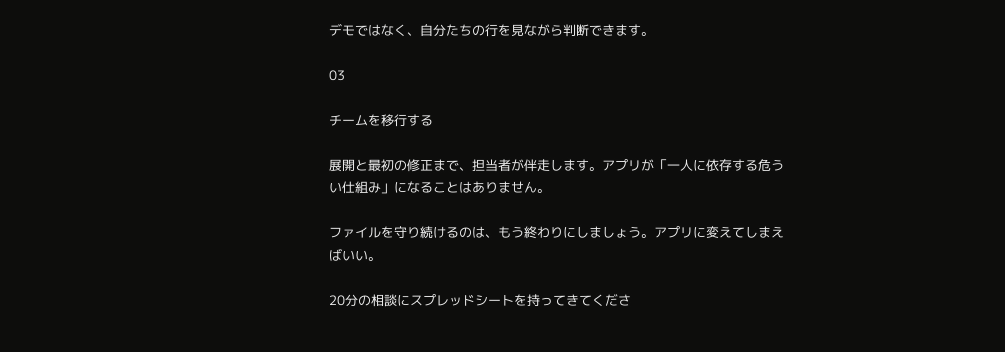デモではなく、自分たちの行を見ながら判断できます。

03

チームを移行する

展開と最初の修正まで、担当者が伴走します。アプリが「一人に依存する危うい仕組み」になることはありません。

ファイルを守り続けるのは、もう終わりにしましょう。アプリに変えてしまえばいい。

20分の相談にスプレッドシートを持ってきてくださ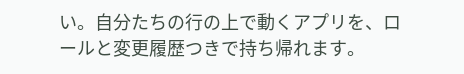い。自分たちの行の上で動くアプリを、ロールと変更履歴つきで持ち帰れます。